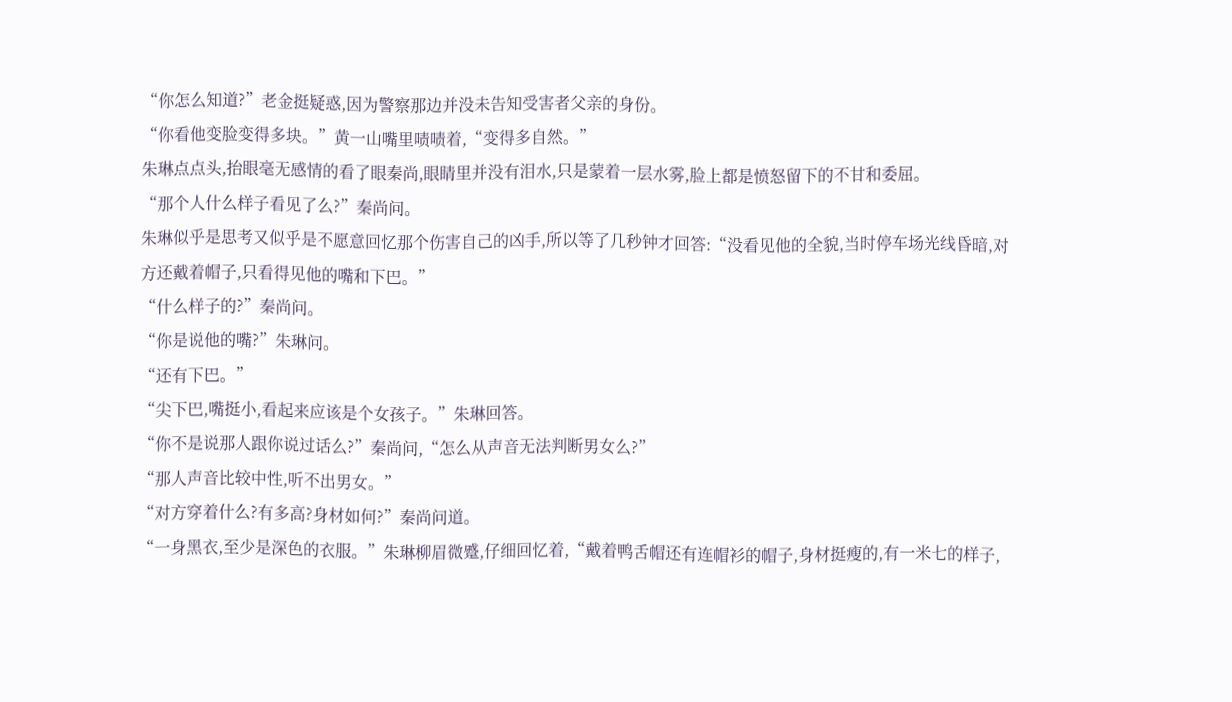“你怎么知道?”老金挺疑惑,因为警察那边并没未告知受害者父亲的身份。
“你看他变脸变得多块。”黄一山嘴里啧啧着,“变得多自然。”
朱琳点点头,抬眼毫无感情的看了眼秦尚,眼睛里并没有泪水,只是蒙着一层水雾,脸上都是愤怒留下的不甘和委屈。
“那个人什么样子看见了么?”秦尚问。
朱琳似乎是思考又似乎是不愿意回忆那个伤害自己的凶手,所以等了几秒钟才回答:“没看见他的全貌,当时停车场光线昏暗,对方还戴着帽子,只看得见他的嘴和下巴。”
“什么样子的?”秦尚问。
“你是说他的嘴?”朱琳问。
“还有下巴。”
“尖下巴,嘴挺小,看起来应该是个女孩子。”朱琳回答。
“你不是说那人跟你说过话么?”秦尚问,“怎么从声音无法判断男女么?”
“那人声音比较中性,听不出男女。”
“对方穿着什么?有多高?身材如何?”秦尚问道。
“一身黑衣,至少是深色的衣服。”朱琳柳眉微蹙,仔细回忆着,“戴着鸭舌帽还有连帽衫的帽子,身材挺瘦的,有一米七的样子,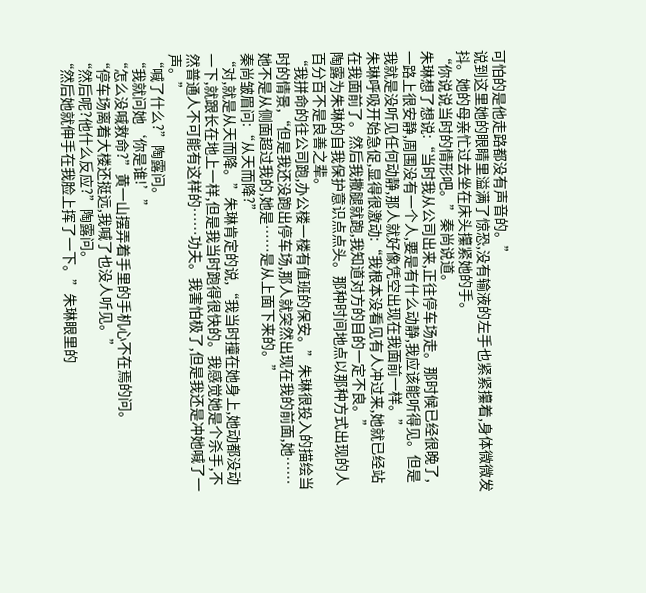可怕的是他走路都没有声音的。”
说到这里她的眼睛里溢满了惊恐,没有输液的左手也紧紧攥着,身体微微发抖。她的母亲忙过去坐在床头攥紧她的手。
“你说说当时的情形吧。”秦尚说道。
朱琳想了想说:“当时我从公司出来,正往停车场走。那时候已经很晚了,一路上很安静,周围没有一个人,要是有什么动静,我应该能听得见。但是我就是没听见任何动静,那人就好像凭空出现在我面前一样。”
朱琳呼吸开始急促,显得很激动:“我根本没看见有人冲过来,她就已经站在我面前了。然后我撒腿就跑,我知道对方的目的一定不良。”
陶露为朱琳的自我保护意识点点头。那种时间地点以那种方式出现的人百分百不是良善之辈。
“我拼命的往公司跑,办公楼一楼有值班的保安。”朱琳很投入的描绘当时的情景,“但是我还没跑出停车场,那人就突然出现在我的前面,她……她不是从侧面超过我的,她是……是从上面下来的。”
秦尚皱眉问:“从天而降?”
“对,就是从天而降。”朱琳肯定的说,“我当时撞在她身上,她动都没动一下,就跟长在地上一样,但是我当时跑得很快的。我感觉她是个杀手,不然普通人不可能有这样的……功夫。我害怕极了,但是我还是冲她喊了一声。”
“喊了什么?”陶露问。
“我就问她‘你是谁!’”
“怎么没喊救命?”黄一山摆弄着手里的手机心不在焉的问。
“停车场离着大楼还挺远,我喊了也没人听见。”
“然后呢?他什么反应?”陶露问。
“然后她就伸手在我脸上挥了一下。”朱琳眼里的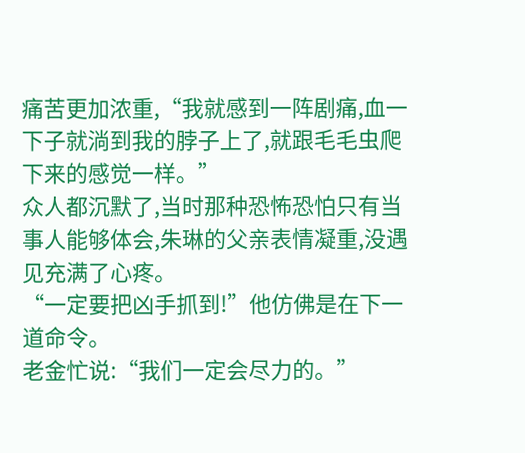痛苦更加浓重,“我就感到一阵剧痛,血一下子就淌到我的脖子上了,就跟毛毛虫爬下来的感觉一样。”
众人都沉默了,当时那种恐怖恐怕只有当事人能够体会,朱琳的父亲表情凝重,没遇见充满了心疼。
“一定要把凶手抓到!”他仿佛是在下一道命令。
老金忙说:“我们一定会尽力的。”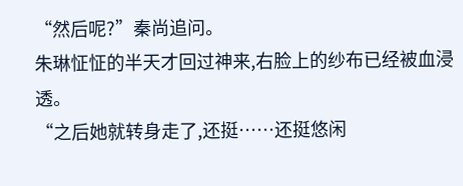“然后呢?”秦尚追问。
朱琳怔怔的半天才回过神来,右脸上的纱布已经被血浸透。
“之后她就转身走了,还挺……还挺悠闲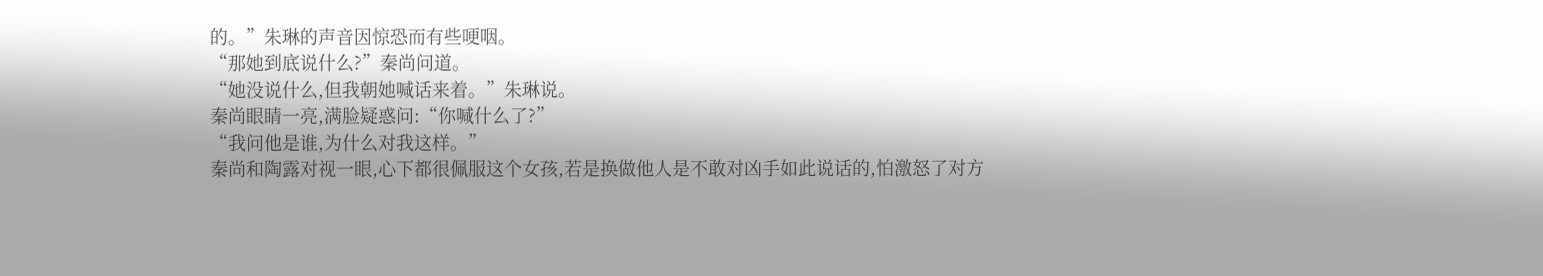的。”朱琳的声音因惊恐而有些哽咽。
“那她到底说什么?”秦尚问道。
“她没说什么,但我朝她喊话来着。”朱琳说。
秦尚眼睛一亮,满脸疑惑问:“你喊什么了?”
“我问他是谁,为什么对我这样。”
秦尚和陶露对视一眼,心下都很佩服这个女孩,若是换做他人是不敢对凶手如此说话的,怕激怒了对方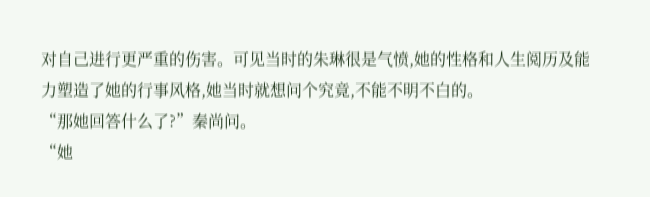对自己进行更严重的伤害。可见当时的朱琳很是气愤,她的性格和人生阅历及能力塑造了她的行事风格,她当时就想问个究竟,不能不明不白的。
“那她回答什么了?”秦尚问。
“她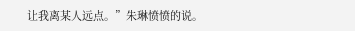让我离某人远点。”朱琳愤愤的说。